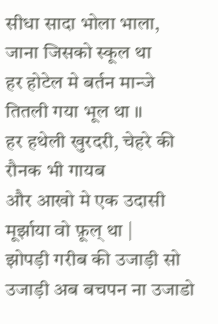सीधा सादा भोला भाला,
जाना जिसको स्कूल था
हर होटेल मे बर्तन मान्जे तितली गया भूल था ॥
हर हथेली खुरदरी, चेहरे की रौनक भी गायब
और आखो मे एक उदासी मूर्झाया वो फ़ूल् था |
झोपड़ी गरीब की उजाड़ी सो उजाड़ी अब बचपन ना उजाडो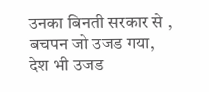उनका बिनती सरकार से ,
बचपन जो उजड गया, देश भी उजड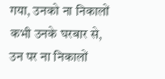गया, उनको ना निकालों कभी उनके घरबार से,
उन पर ना निकालों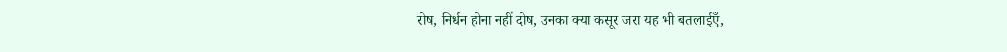रोष, निर्धन होना नहीं दोष, उनका क्या कसूर जरा यह भी बतलाईएँ,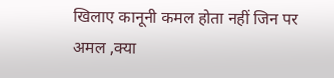खिलाए कानूनी कमल होता नहीं जिन पर अमल ,क्या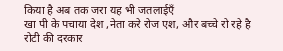किया है अब तक जरा यह भी जतलाईएँ
खा पी के पचाया देश ,नेता करे रोज एश, और बच्चे रो रहे है रोटी की दरकार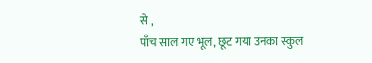से ,
पाँच साल गए भूल, छूट गया उनका स्कुल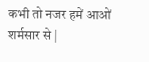कभी तो नजर हमें आओं शर्मसार से |